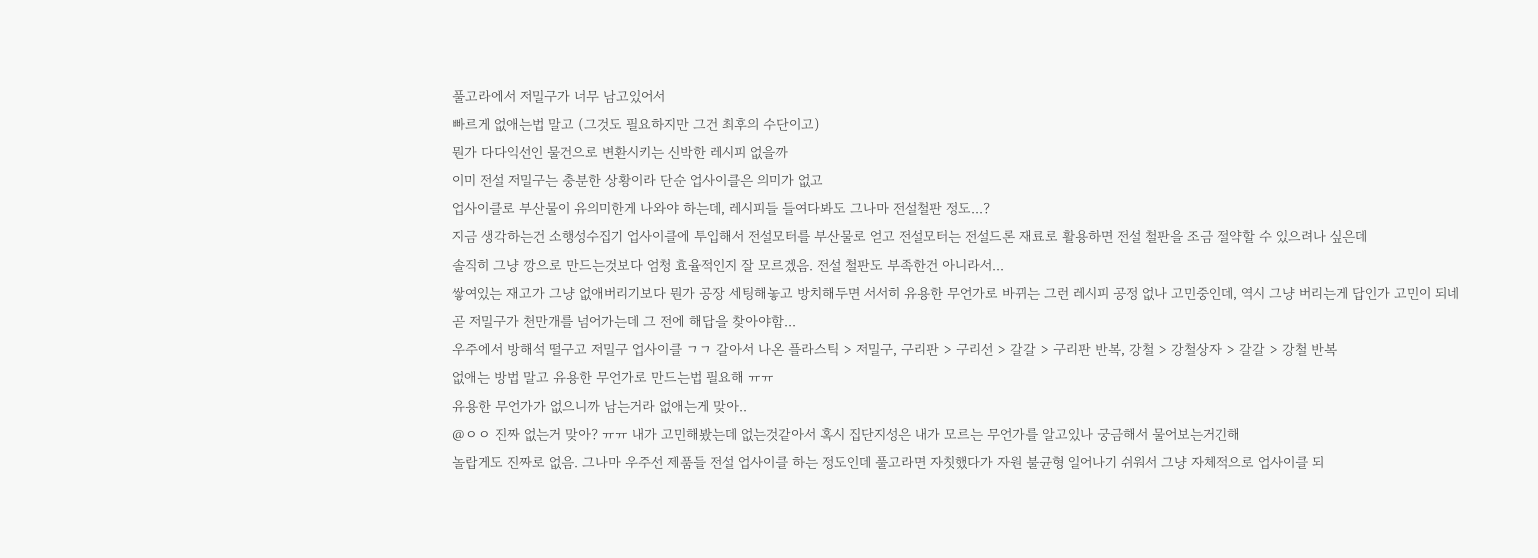풀고라에서 저밀구가 너무 남고있어서
빠르게 없애는법 말고 (그것도 필요하지만 그건 최후의 수단이고)
뭔가 다다익선인 물건으로 변환시키는 신박한 레시피 없을까
이미 전설 저밀구는 충분한 상황이라 단순 업사이클은 의미가 없고
업사이클로 부산물이 유의미한게 나와야 하는데, 레시피들 들여다봐도 그나마 전설철판 정도...?
지금 생각하는건 소행성수집기 업사이클에 투입해서 전설모터를 부산물로 얻고 전설모터는 전설드론 재료로 활용하면 전설 철판을 조금 절약할 수 있으려나 싶은데
솔직히 그냥 깡으로 만드는것보다 엄청 효율적인지 잘 모르겠음. 전설 철판도 부족한건 아니라서...
쌓여있는 재고가 그냥 없애버리기보다 뭔가 공장 세팅해놓고 방치해두면 서서히 유용한 무언가로 바뀌는 그런 레시피 공정 없나 고민중인데, 역시 그냥 버리는게 답인가 고민이 되네
곧 저밀구가 천만개를 넘어가는데 그 전에 해답을 찾아야함...
우주에서 방해석 떨구고 저밀구 업사이클 ㄱㄱ 갈아서 나온 플라스틱 > 저밀구, 구리판 > 구리선 > 갈갈 > 구리판 반복, 강철 > 강철상자 > 갈갈 > 강철 반복
없애는 방법 말고 유용한 무언가로 만드는법 필요해 ㅠㅠ
유용한 무언가가 없으니까 남는거라 없애는게 맞아..
@ㅇㅇ 진짜 없는거 맞아? ㅠㅠ 내가 고민해봤는데 없는것같아서 혹시 집단지성은 내가 모르는 무언가를 알고있나 궁금해서 물어보는거긴해
놀랍게도 진짜로 없음. 그나마 우주선 제품들 전설 업사이클 하는 정도인데 풀고라면 자칫했다가 자원 불균형 일어나기 쉬워서 그냥 자체적으로 업사이클 되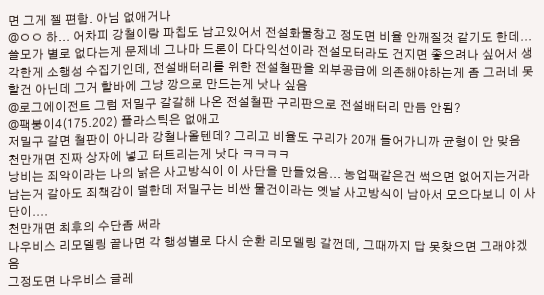면 그게 젤 편함. 아님 없애거나
@ㅇㅇ 하... 어차피 강철이랑 파칩도 남고있어서 전설화물창고 정도면 비율 안깨질것 같기도 한데... 쓸모가 별로 없다는게 문제네 그나마 드론이 다다익선이라 전설모터라도 건지면 좋으려나 싶어서 생각한게 소행성 수집기인데, 전설배터리를 위한 전설철판을 외부공급에 의존해야하는게 좀 그러네 못할건 아닌데 그거 할바에 그냥 깡으로 만드는게 낫나 싶음
@로그에이전트 그럼 저밀구 갈갈해 나온 전설철판 구리판으로 전설배터리 만듬 안됨?
@팩붕이4(175.202) 플라스틱은 없애고
저밀구 갈면 철판이 아니라 강철나올텐데? 그리고 비율도 구리가 20개 들어가니까 균형이 안 맞음
천만개면 진짜 상자에 넣고 터트리는게 낫다 ㅋㅋㅋㅋ
낭비는 죄악이라는 나의 낡은 사고방식이 이 사단을 만들었음... 농업팩같은건 썩으면 없어지는거라 남는거 갈아도 죄책감이 덜한데 저밀구는 비싼 물건이라는 옛날 사고방식이 남아서 모으다보니 이 사단이....
천만개면 최후의 수단좀 써라
나우비스 리모델링 끝나면 각 행성별로 다시 순환 리모델링 갈껀데, 그때까지 답 못찾으면 그래야겠음
그정도면 나우비스 글레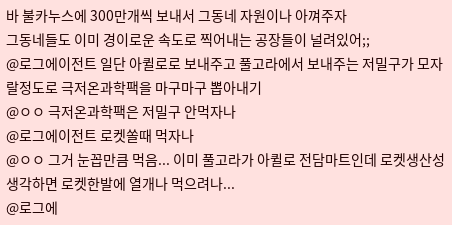바 불카누스에 300만개씩 보내서 그동네 자원이나 아껴주자
그동네들도 이미 경이로운 속도로 찍어내는 공장들이 널려있어;;
@로그에이전트 일단 아퀼로로 보내주고 풀고라에서 보내주는 저밀구가 모자랄정도로 극저온과학팩을 마구마구 뽑아내기
@ㅇㅇ 극저온과학팩은 저밀구 안먹자나
@로그에이전트 로켓쏠때 먹자나
@ㅇㅇ 그거 눈꼽만큼 먹음... 이미 풀고라가 아퀼로 전담마트인데 로켓생산성 생각하면 로켓한발에 열개나 먹으려나...
@로그에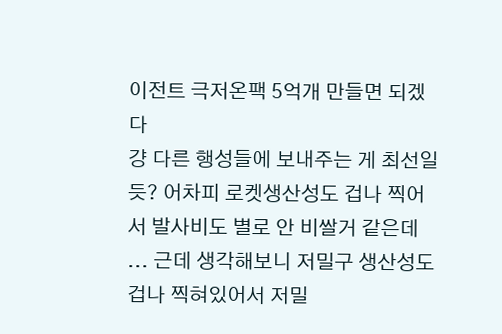이전트 극저온팩 5억개 만들면 되겠다
걍 다른 행성들에 보내주는 게 최선일듯? 어차피 로켓생산성도 겁나 찍어서 발사비도 별로 안 비쌀거 같은데 ... 근데 생각해보니 저밀구 생산성도 겁나 찍혀있어서 저밀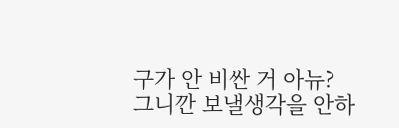구가 안 비싼 거 아뉴?
그니깐 보낼생각을 안하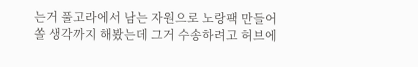는거 풀고라에서 남는 자원으로 노랑팩 만들어 쏠 생각까지 해봤는데 그거 수송하려고 허브에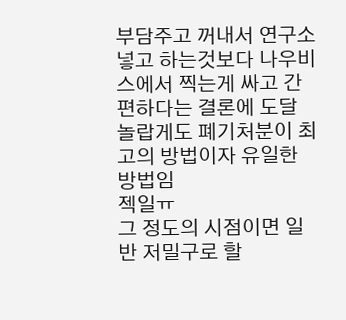부담주고 꺼내서 연구소 넣고 하는것보다 나우비스에서 찍는게 싸고 간편하다는 결론에 도달
놀랍게도 폐기처분이 최고의 방법이자 유일한 방법임
젝일ㅠ
그 정도의 시점이면 일반 저밀구로 할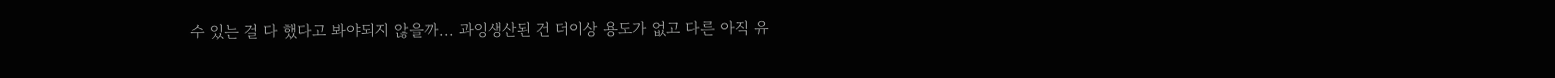수 있는 걸 다 했다고 봐야되지 않을까... 과잉생산된 건 더이상 용도가 없고 다른 아직 유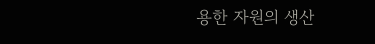용한 자원의 생산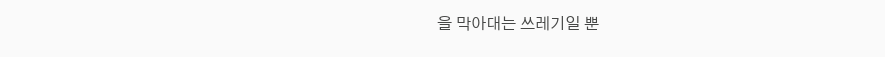을 막아대는 쓰레기일 뿐